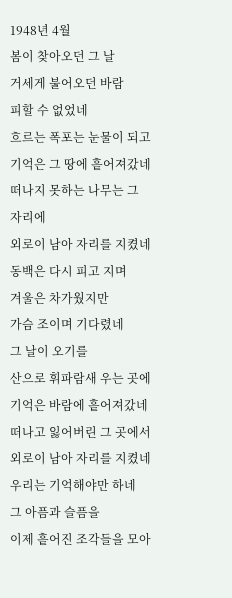1948년 4월
봄이 찾아오던 그 날
거세게 불어오던 바람
피할 수 없었네
흐르는 폭포는 눈물이 되고
기억은 그 땅에 흩어져갔네
떠나지 못하는 나무는 그 자리에
외로이 남아 자리를 지켰네
동백은 다시 피고 지며
겨울은 차가웠지만
가슴 조이며 기다렸네
그 날이 오기를
산으로 휘파람새 우는 곳에
기억은 바람에 흩어져갔네
떠나고 잃어버린 그 곳에서
외로이 남아 자리를 지켰네
우리는 기억해야만 하네
그 아픔과 슬픔을
이제 흩어진 조각들을 모아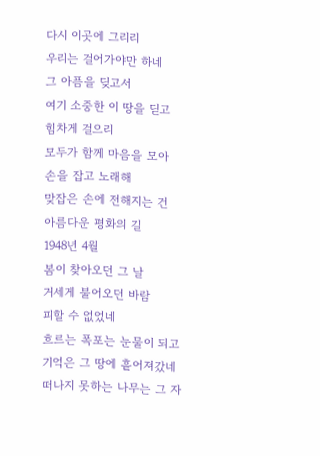다시 이곳에 그리리
우리는 걸어가야만 하네
그 아픔을 딪고서
여기 소중한 이 땅을 딛고
힘차게 걸으리
모두가 함께 마음을 모아
손을 잡고 노래해
맞잡은 손에 전해지는 건
아름다운 평화의 길
1948년 4월
봄이 찾아오던 그 날
거세게 불어오던 바람
피할 수 없었네
흐르는 폭포는 눈물이 되고
기억은 그 땅에 흩어져갔네
떠나지 못하는 나무는 그 자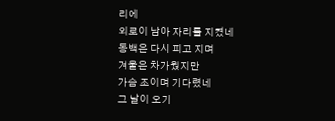리에
외로이 남아 자리를 지켰네
동백은 다시 피고 지며
겨울은 차가웠지만
가슴 조이며 기다렸네
그 날이 오기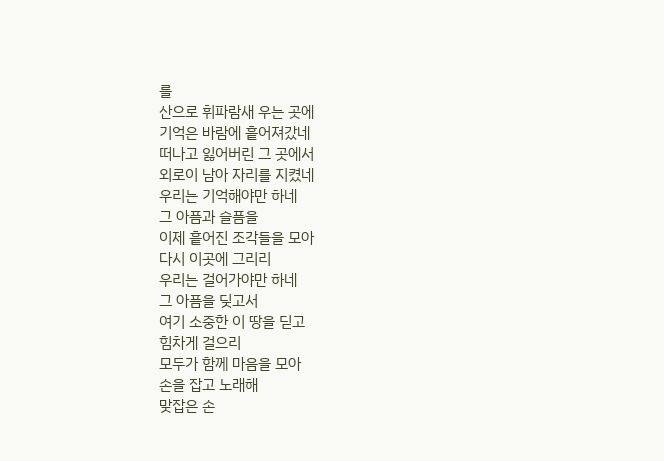를
산으로 휘파람새 우는 곳에
기억은 바람에 흩어져갔네
떠나고 잃어버린 그 곳에서
외로이 남아 자리를 지켰네
우리는 기억해야만 하네
그 아픔과 슬픔을
이제 흩어진 조각들을 모아
다시 이곳에 그리리
우리는 걸어가야만 하네
그 아픔을 딪고서
여기 소중한 이 땅을 딛고
힘차게 걸으리
모두가 함께 마음을 모아
손을 잡고 노래해
맞잡은 손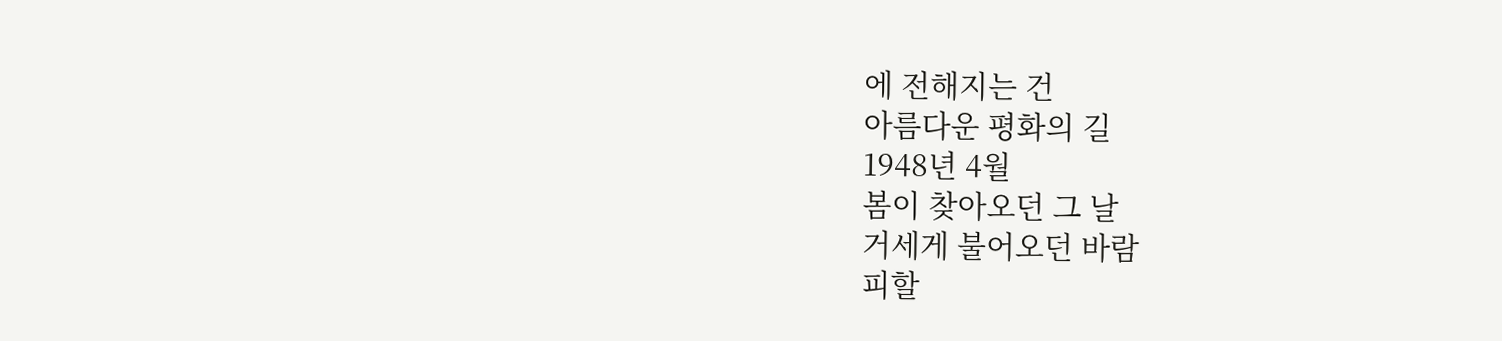에 전해지는 건
아름다운 평화의 길
1948년 4월
봄이 찾아오던 그 날
거세게 불어오던 바람
피할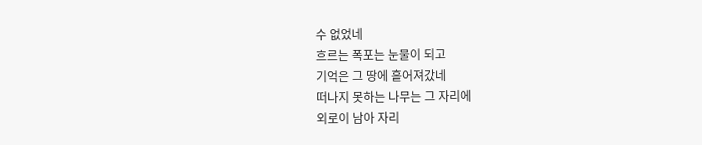수 없었네
흐르는 폭포는 눈물이 되고
기억은 그 땅에 흩어져갔네
떠나지 못하는 나무는 그 자리에
외로이 남아 자리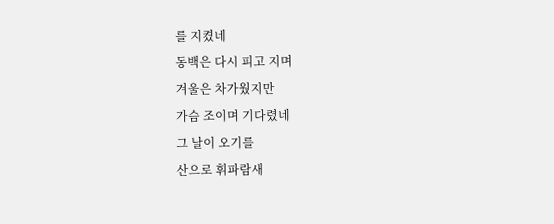를 지켰네
동백은 다시 피고 지며
겨울은 차가웠지만
가슴 조이며 기다렸네
그 날이 오기를
산으로 휘파람새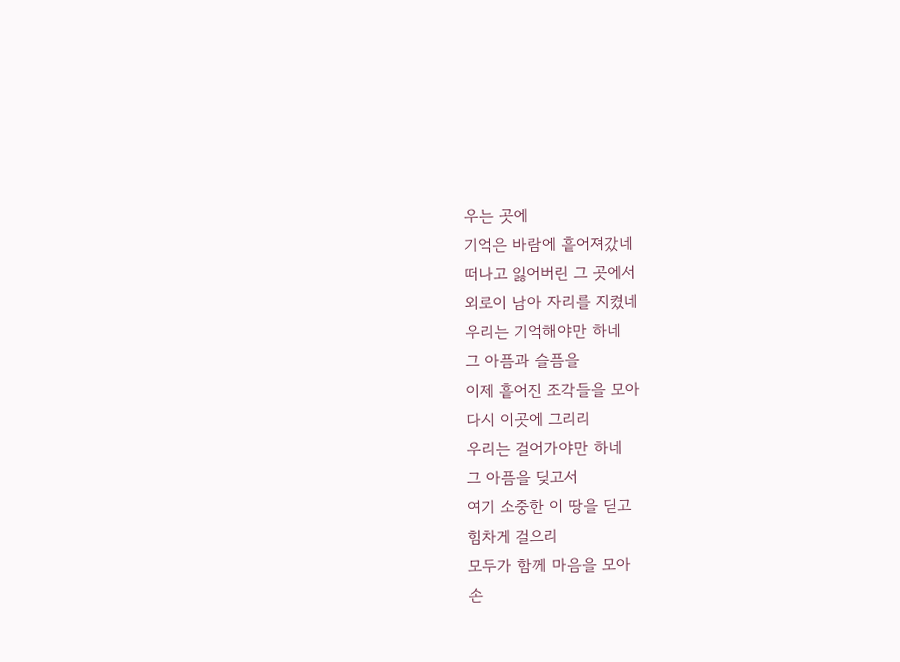우는 곳에
기억은 바람에 흩어져갔네
떠나고 잃어버린 그 곳에서
외로이 남아 자리를 지켰네
우리는 기억해야만 하네
그 아픔과 슬픔을
이제 흩어진 조각들을 모아
다시 이곳에 그리리
우리는 걸어가야만 하네
그 아픔을 딪고서
여기 소중한 이 땅을 딛고
힘차게 걸으리
모두가 함께 마음을 모아
손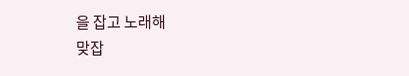을 잡고 노래해
맞잡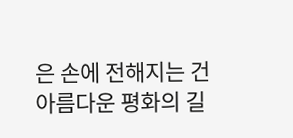은 손에 전해지는 건
아름다운 평화의 길